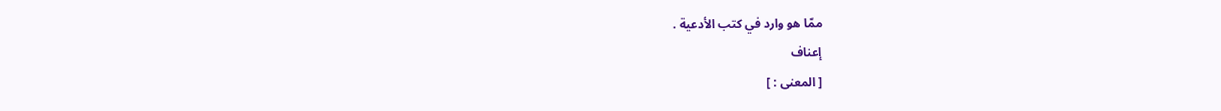ممّا هو وارد في كتب الأدعية .
إعناف
[ المعنى : ]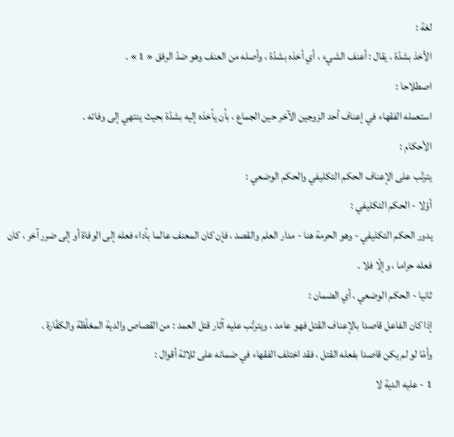لغة :
الأخذ بشدّة ، يقال : أعنف الشيء ، أي أخذه بشدّة ، وأصله من العنف وهو ضدّ الرفق « 1 » .
اصطلاحا :
استعمله الفقهاء في إعناف أحد الزوجين الآخر حين الجماع ، بأن يأخذه إليه بشدّة بحيث ينتهي إلى وفاته .
الأحكام :
يترتّب على الإعناف الحكم التكليفي والحكم الوضعي :
أوّلا - الحكم التكليفي :
يدور الحكم التكليفي - وهو الحرمة هنا - مدار العلم والقصد ، فإن كان المعنف عالما بأداء فعله إلى الوفاة أو إلى ضرر آخر ، كان فعله حراما ، وإلّا فلا .
ثانيا - الحكم الوضعي ، أي الضمان :
إذا كان الفاعل قاصدا بالإعناف القتل فهو عامد ، ويترتّب عليه آثار قتل العمد : من القصاص والدية المغلّظة والكفّارة .
وأمّا لو لم يكن قاصدا بفعله القتل ، فقد اختلف الفقهاء في ضمانه على ثلاثة أقوال :
1 - عليه الدية لا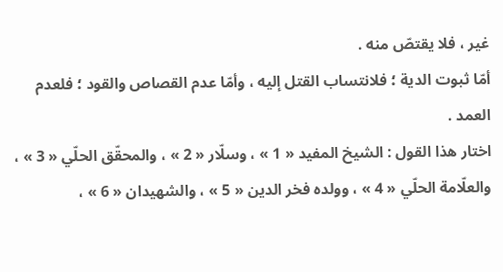غير ، فلا يقتصّ منه .
أمّا ثبوت الدية ؛ فلانتساب القتل إليه ، وأمّا عدم القصاص والقود ؛ فلعدم العمد .
اختار هذا القول : الشيخ المفيد « 1 » ، وسلّار « 2 » ، والمحقّق الحلّي « 3 » ، والعلّامة الحلّي « 4 » ، وولده فخر الدين « 5 » ، والشهيدان « 6 » ،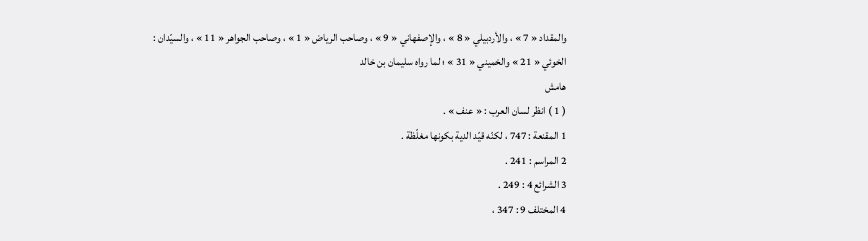والمقداد « 7 » ، والأردبيلي « 8 » ، والإصفهاني « 9 » ، وصاحب الرياض « 1 » ، وصاحب الجواهر « 11 » ، والسيّدان :
الخوئي « 21 » والخميني « 31 » ؛ لما رواه سليمان بن خالد
هامش
( 1 ) انظر لسان العرب : « عنف » .
1 المقنعة : 747 ، لكنّه قيّد الدية بكونها مغلّظة .
2 المراسم : 241 .
3 الشرائع 4 : 249 .
4 المختلف 9 : 347 ،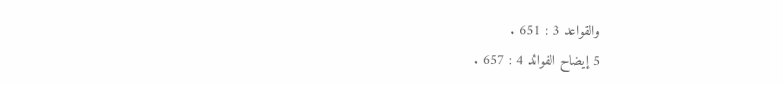والقواعد 3 : 651 .
5 إيضاح الفوائد 4 : 657 .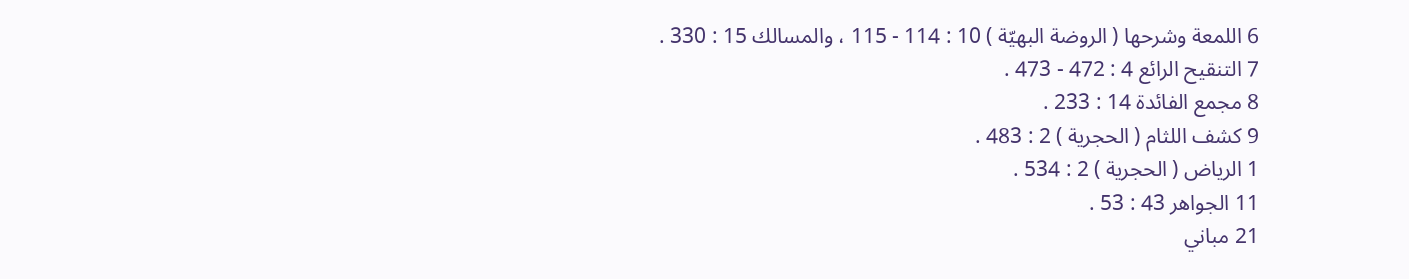6 اللمعة وشرحها ( الروضة البهيّة ) 10 : 114 - 115 ، والمسالك 15 : 330 .
7 التنقيح الرائع 4 : 472 - 473 .
8 مجمع الفائدة 14 : 233 .
9 كشف اللثام ( الحجرية ) 2 : 483 .
1 الرياض ( الحجرية ) 2 : 534 .
11 الجواهر 43 : 53 .
21 مباني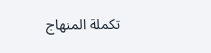تكملة المنهاج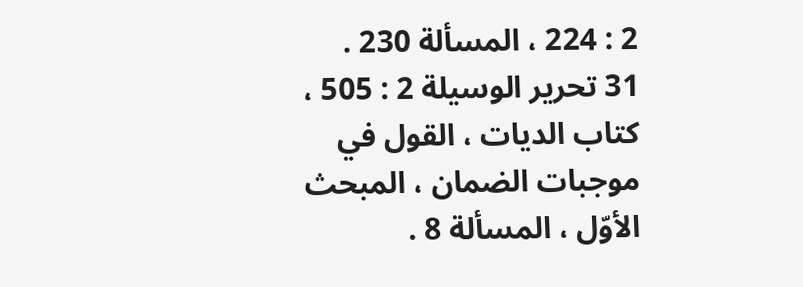2 : 224 ، المسألة 230 .
31 تحرير الوسيلة 2 : 505 ، كتاب الديات ، القول في موجبات الضمان ، المبحث الأوّل ، المسألة 8 .